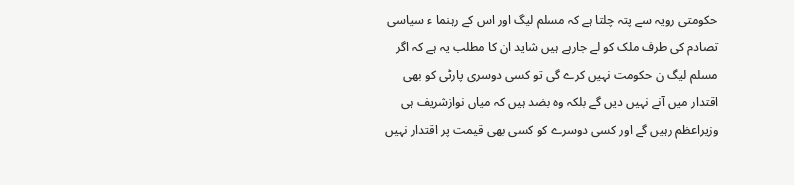حکومتی رویہ سے پتہ چلتا ہے کہ مسلم لیگ اور اس کے رہنما ء سیاسی تصادم کی طرف ملک کو لے جارہے ہیں شاید ان کا مطلب یہ ہے کہ اگر مسلم لیگ ن حکومت نہیں کرے گی تو کسی دوسری پارٹی کو بھی اقتدار میں آنے نہیں دیں گے بلکہ وہ بضد ہیں کہ میاں نوازشریف ہی وزیراعظم رہیں گے اور کسی دوسرے کو کسی بھی قیمت پر اقتدار نہیں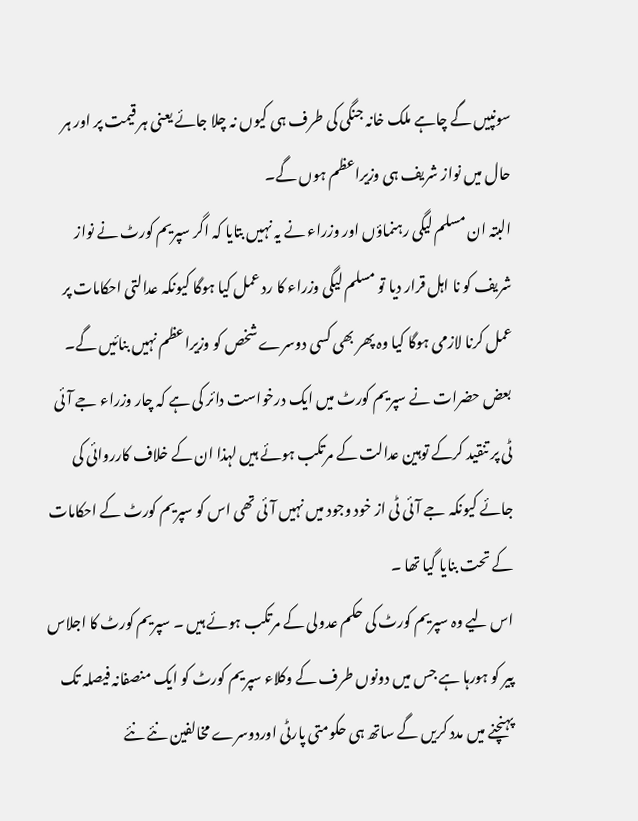سونپیں گے چاہے ملک خانہ جنگی کی طرف ہی کیوں نہ چلا جائے یعنی ہر قیمت پر اور ہر حال میں نواز شریف ہی وزیراعظم ہوں گے۔
البتہ ان مسلم لیگی رہنماؤں اور وزراء نے یہ نہیں بتایا کہ اگر سپریم کورٹ نے نواز شریف کو نا اہل قرار دیا تو مسلم لیگی وزراء کا رد عمل کیا ہوگا کیونکہ عدالتی احکامات پر عمل کرنا لازمی ہوگا کیا وہ پھر بھی کسی دوسرے شخص کو وزیراعظم نہیں بنائیں گے۔
بعض حضرات نے سپریم کورٹ میں ایک درخواست دائر کی ہے کہ چار وزراء جے آئی ٹی پر تنقید کرکے توہین عدالت کے مرتکب ہوئے ہیں لہذا ان کے خلاف کارروائی کی جائے کیونکہ جے آئی ٹی از خود وجود میں نہیں آئی تھی اس کو سپریم کورٹ کے احکامات کے تحت بنایا گیا تھا ۔
اس لیے وہ سپریم کورٹ کی حکم عدولی کے مرتکب ہوئے ہیں ۔ سپریم کورٹ کا اجلاس پیر کو ہورہا ہے جس میں دونوں طرف کے وکلاء سپریم کورٹ کو ایک منصفانہ فیصلہ تک پہنچنے میں مدد کریں گے ساتھ ہی حکومتی پارٹی اوردوسرے مخالفین نئے نئے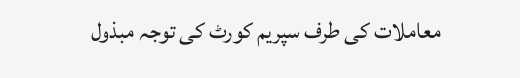معاملات کی طرف سپریم کورٹ کی توجہ مبذول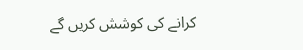کرانے کی کوشش کریں گے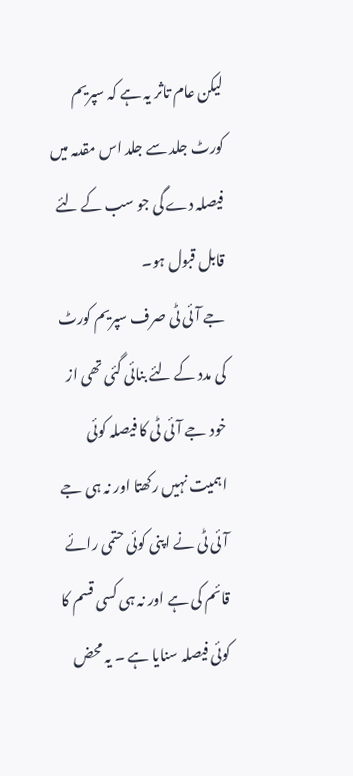لیکن عام تاثر یہ ہے کہ سپریم کورٹ جلد سے جلد اس مقدمہ میں فیصلہ دے گی جو سب کے لئے قابل قبول ہو۔
جے آئی ٹی صرف سپریم کورٹ کی مدد کے لئے بنائی گئی تھی از خود جے آئی ٹی کا فیصلہ کوئی اہمیت نہیں رکھتا اور نہ ہی جے آئی ٹی نے اپنی کوئی حتمی رائے قائم کی ہے اور نہ ہی کسی قسم کا کوئی فیصلہ سنایا ہے ۔ یہ محض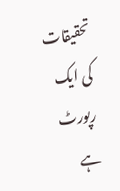تحقیقات کی ایک رپورٹ ہے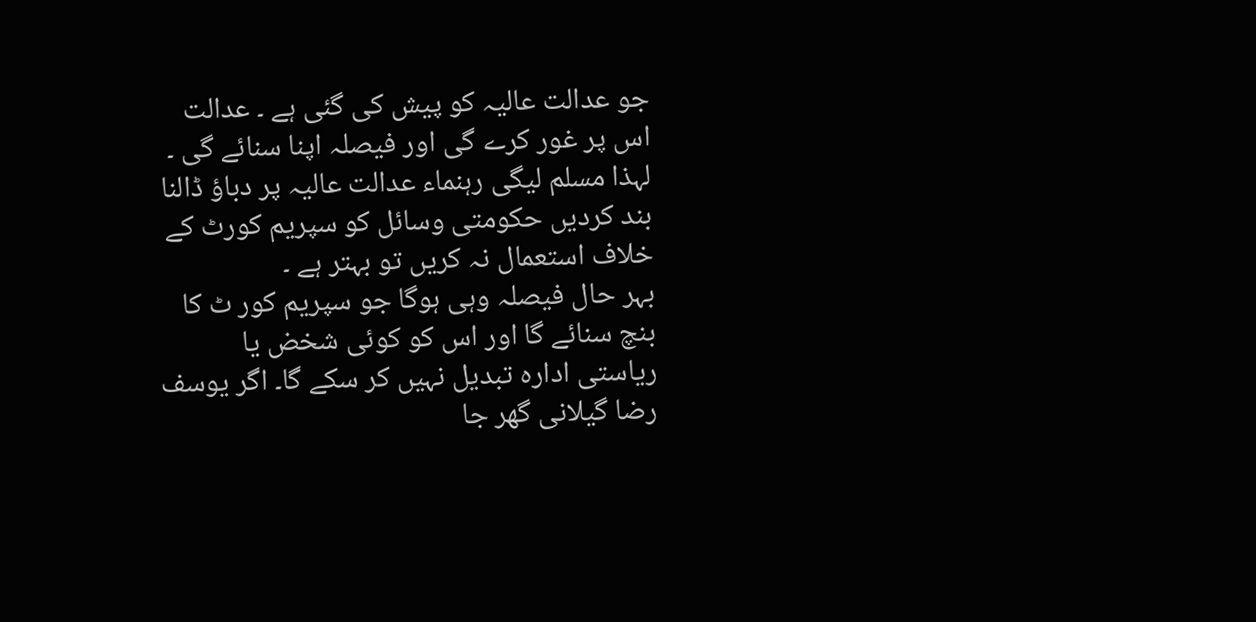جو عدالت عالیہ کو پیش کی گئی ہے ۔ عدالت اس پر غور کرے گی اور فیصلہ اپنا سنائے گی ۔
لہذا مسلم لیگی رہنماء عدالت عالیہ پر دباؤ ڈالنا بند کردیں حکومتی وسائل کو سپریم کورٹ کے خلاف استعمال نہ کریں تو بہتر ہے ۔
بہر حال فیصلہ وہی ہوگا جو سپریم کور ٹ کا بنچ سنائے گا اور اس کو کوئی شخض یا ریاستی ادارہ تبدیل نہیں کر سکے گا۔ اگر یوسف رضا گیلانی گھر جا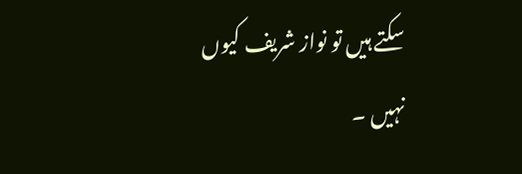سکتے ہیں تو نواز شریف کیوں نہیں ۔